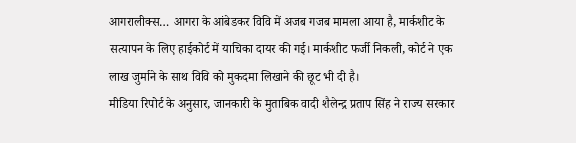आगरालीक्स… आगरा के आंबेडकर विवि में अजब गजब मामला आया है, मार्कशीट के सत्यापन के लिए हाईकोर्ट में याचिका दायर की गई। मार्कशीट फर्जी निकली, कोर्ट ने एक लाख जुर्माने के साथ विवि को मुकदमा लिखाने की छूट भी दी है।
मीडिया रिपोर्ट के अनुसार, जानकारी के मुताबिक वादी शैलेन्द्र प्रताप सिंह ने राज्य सरकार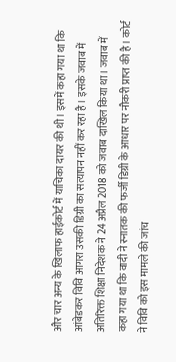और चार अन्य के खिलाफ हाईकोर्ट में याचिका दायर की थी। इसमें कहा गया था कि आंबेडकर विवि आगरा उसकी डिग्री का सत्यापन नहीं कर रहा है। इसके जवाब में अतिरिक्त शिक्षा निदेशक ने 24 अप्रैल 2018 को जवाब दाखिल किया था। जवाब में कहा गया था कि वादी ने स्नातक की फर्जी डिग्री के आधार पर नौकरी प्राप्त की है। कोर्ट ने विवि को इस मामले की जांच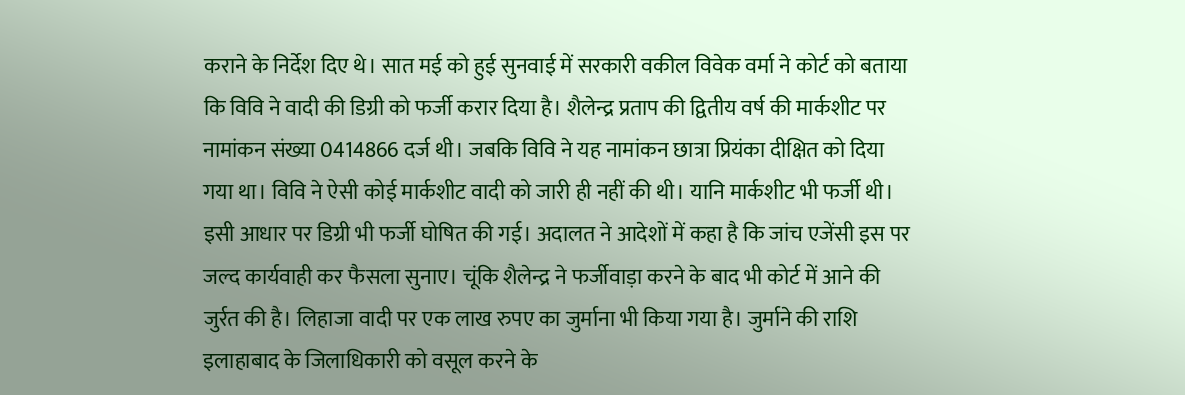कराने के निर्देश दिए थे। सात मई को हुई सुनवाई में सरकारी वकील विवेक वर्मा ने कोर्ट को बताया कि विवि ने वादी की डिग्री को फर्जी करार दिया है। शैलेन्द्र प्रताप की द्वितीय वर्ष की मार्कशीट पर नामांकन संख्या 0414866 दर्ज थी। जबकि विवि ने यह नामांकन छात्रा प्रियंका दीक्षित को दिया गया था। विवि ने ऐसी कोई मार्कशीट वादी को जारी ही नहीं की थी। यानि मार्कशीट भी फर्जी थी। इसी आधार पर डिग्री भी फर्जी घोषित की गई। अदालत ने आदेशों में कहा है कि जांच एजेंसी इस पर जल्द कार्यवाही कर फैसला सुनाए। चूंकि शैलेन्द्र ने फर्जीवाड़ा करने के बाद भी कोर्ट में आने की जुर्रत की है। लिहाजा वादी पर एक लाख रुपए का जुर्माना भी किया गया है। जुर्माने की राशि इलाहाबाद के जिलाधिकारी को वसूल करने के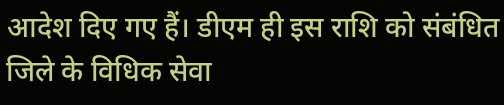आदेश दिए गए हैं। डीएम ही इस राशि को संबंधित जिले के विधिक सेवा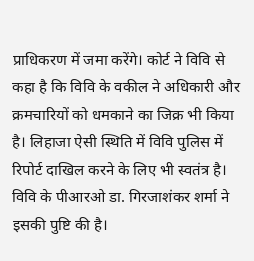प्राधिकरण में जमा करेंगे। कोर्ट ने विवि से कहा है कि विवि के वकील ने अधिकारी और क्रमचारियों को धमकाने का जिक्र भी किया है। लिहाजा ऐसी स्थिति में विवि पुलिस में रिपोर्ट दाखिल करने के लिए भी स्वतंत्र है। विवि के पीआरओ डा. गिरजाशंकर शर्मा ने इसकी पुष्टि की है।